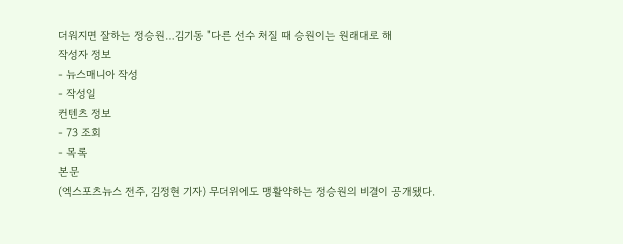더워지면 잘하는 정승원…김기동 "다른 선수 처질 때 승원이는 원래대로 해
작성자 정보
- 뉴스매니아 작성
- 작성일
컨텐츠 정보
- 73 조회
- 목록
본문
(엑스포츠뉴스 전주, 김정현 기자) 무더위에도 맹활약하는 정승원의 비결이 공개됐다.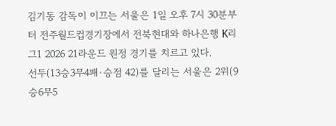김기동 감독이 이끄는 서울은 1일 오후 7시 30분부터 전주월드컵경기장에서 전북현대와 하나은행 K리그1 2026 21라운드 원정 경기를 치르고 있다.
선두(13승3무4패∙승점 42)를 달리는 서울은 2위(9승6무5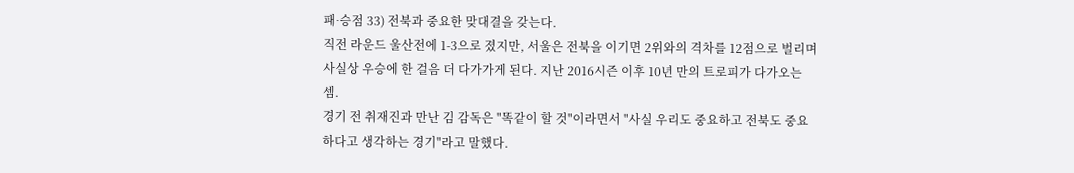패∙승점 33) 전북과 중요한 맞대결을 갖는다.
직전 라운드 울산전에 1-3으로 졌지만, 서울은 전북을 이기면 2위와의 격차를 12점으로 벌리며 사실상 우승에 한 걸음 더 다가가게 된다. 지난 2016시즌 이후 10년 만의 트로피가 다가오는 셈.
경기 전 취재진과 만난 김 감독은 "똑같이 할 것"이라면서 "사실 우리도 중요하고 전북도 중요하다고 생각하는 경기"라고 말했다.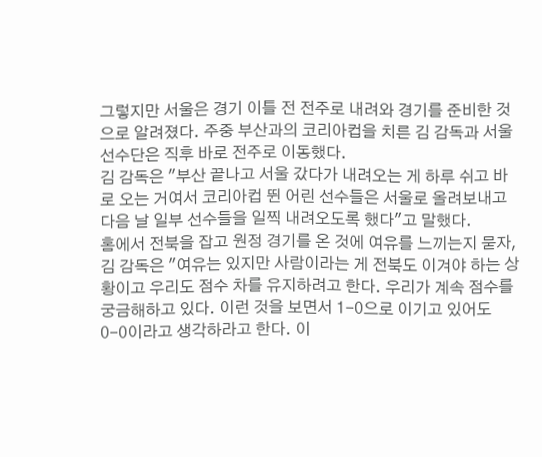그렇지만 서울은 경기 이틀 전 전주로 내려와 경기를 준비한 것으로 알려졌다. 주중 부산과의 코리아컵을 치른 김 감독과 서울 선수단은 직후 바로 전주로 이동했다.
김 감독은 "부산 끝나고 서울 갔다가 내려오는 게 하루 쉬고 바로 오는 거여서 코리아컵 뛴 어린 선수들은 서울로 올려보내고 다음 날 일부 선수들을 일찍 내려오도록 했다"고 말했다.
홈에서 전북을 잡고 원정 경기를 온 것에 여유를 느끼는지 묻자, 김 감독은 "여유는 있지만 사람이라는 게 전북도 이겨야 하는 상황이고 우리도 점수 차를 유지하려고 한다. 우리가 계속 점수를 궁금해하고 있다. 이런 것을 보면서 1-0으로 이기고 있어도 0-0이라고 생각하라고 한다. 이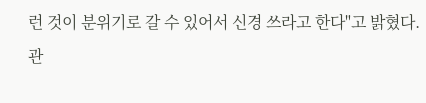런 것이 분위기로 갈 수 있어서 신경 쓰라고 한다"고 밝혔다.
관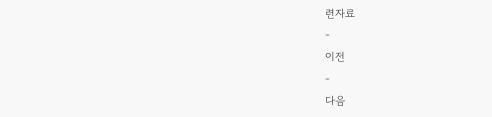련자료
-
이전
-
다음